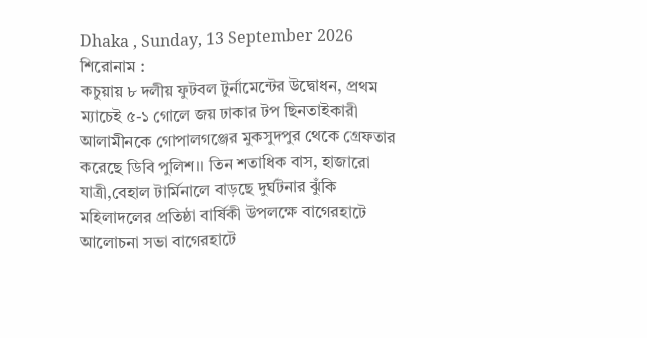Dhaka , Sunday, 13 September 2026
শিরোনাম :
কচুয়ায় ৮ দলীয় ফুটবল টুর্নামেন্টের উদ্বোধন, প্রথম ম্যাচেই ৫-১ গোলে জয় ঢাকার টপ ছিনতাইকারী আলামীনকে গোপালগঞ্জের মুকসুদপুর থেকে গ্রেফতার করেছে ডিবি পুলিশ।। তিন শতাধিক বাস, হাজারো যাত্রী,বেহাল টার্মিনালে বাড়ছে দুর্ঘটনার ঝুঁকি মহিলাদলের প্রতিষ্ঠা বার্ষিকী উপলক্ষে বাগেরহাটে আলোচনা সভা বাগেরহাটে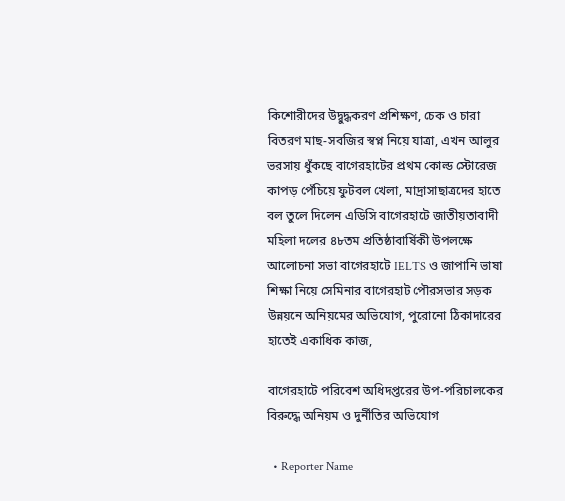কিশোরীদের উদ্বুদ্ধকরণ প্রশিক্ষণ, চেক ও চারা বিতরণ মাছ-সবজির স্বপ্ন নিয়ে যাত্রা, এখন আলুর ভরসায় ধুঁকছে বাগেরহাটের প্রথম কোল্ড স্টোরেজ কাপড় পেঁচিয়ে ফুটবল খেলা, মাদ্রাসাছাত্রদের হাতে বল তুলে দিলেন এডিসি বাগেরহাটে জাতীয়তাবাদী মহিলা দলের ৪৮তম প্রতিষ্ঠাবার্ষিকী উপলক্ষে আলোচনা সভা বাগেরহাটে IELTS ও জাপানি ভাষা শিক্ষা নিয়ে সেমিনার বাগেরহাট পৌরসভার সড়ক উন্নয়নে অনিয়মের অভিযোগ, পুরোনো ঠিকাদারের হাতেই একাধিক কাজ,

বাগেরহাটে পরিবেশ অধিদপ্তরের উপ-পরিচালকের বিরুদ্ধে অনিয়ম ও দুর্নীতির অভিযোগ

  • Reporter Name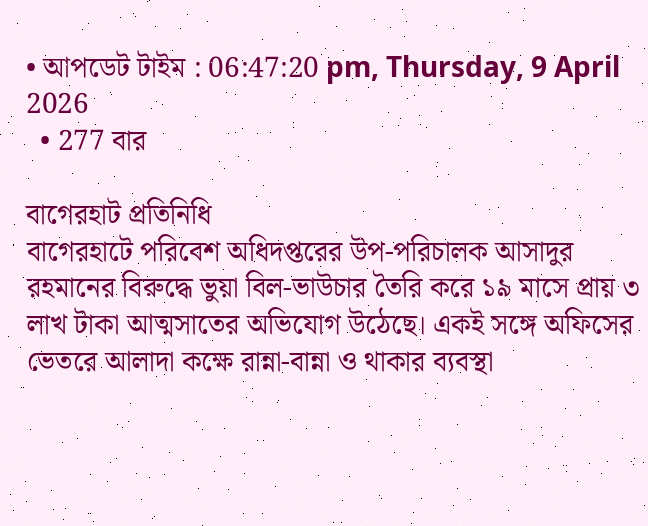• আপডেট টাইম : 06:47:20 pm, Thursday, 9 April 2026
  • 277 বার

বাগেরহাট প্রতিনিধি
বাগেরহাটে পরিবেশ অধিদপ্তরের উপ-পরিচালক আসাদুর রহমানের বিরুদ্ধে ভুয়া বিল-ভাউচার তৈরি করে ১৯ মাসে প্রায় ৩ লাখ টাকা আত্মসাতের অভিযোগ উঠেছে। একই সঙ্গে অফিসের ভেতরে আলাদা কক্ষে রান্না-বান্না ও থাকার ব্যবস্থা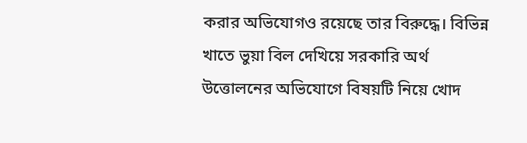করার অভিযোগও রয়েছে তার বিরুদ্ধে। বিভিন্ন খাতে ভুয়া বিল দেখিয়ে সরকারি অর্থ উত্তোলনের অভিযোগে বিষয়টি নিয়ে খোদ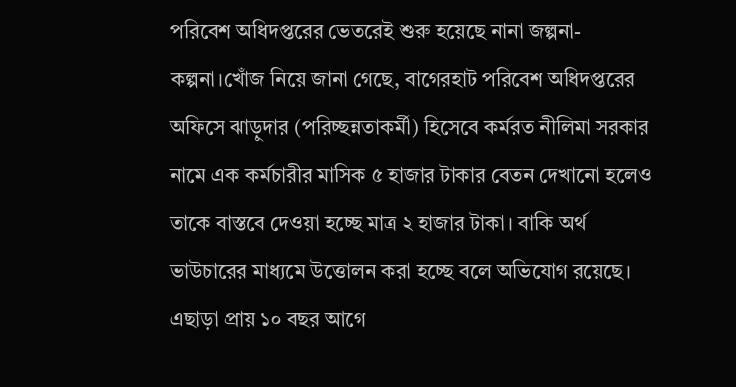পরিবেশ অধিদপ্তরের ভেতরেই শুরু হয়েছে নানা জল্পনা-কল্পনা।খোঁজ নিয়ে জানা গেছে, বাগেরহাট পরিবেশ অধিদপ্তরের অফিসে ঝাড়ুদার (পরিচ্ছন্নতাকর্মী) হিসেবে কর্মরত নীলিমা সরকার নামে এক কর্মচারীর মাসিক ৫ হাজার টাকার বেতন দেখানো হলেও তাকে বাস্তবে দেওয়া হচ্ছে মাত্র ২ হাজার টাকা। বাকি অর্থ ভাউচারের মাধ্যমে উত্তোলন করা হচ্ছে বলে অভিযোগ রয়েছে। এছাড়া প্রায় ১০ বছর আগে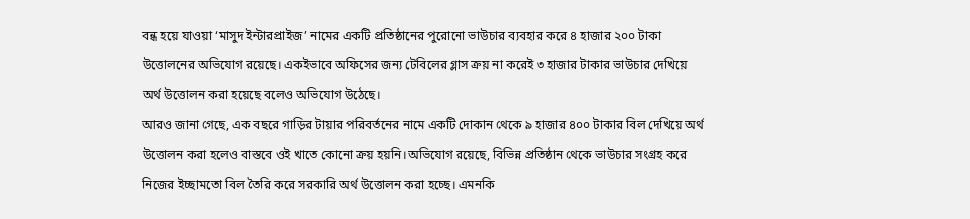বন্ধ হয়ে যাওয়া ‘মাসুদ ইন্টারপ্রাইজ’ নামের একটি প্রতিষ্ঠানের পুরোনো ভাউচার ব্যবহার করে ৪ হাজার ২০০ টাকা উত্তোলনের অভিযোগ রয়েছে। একইভাবে অফিসের জন্য টেবিলের গ্লাস ক্রয় না করেই ৩ হাজার টাকার ভাউচার দেখিয়ে অর্থ উত্তোলন করা হয়েছে বলেও অভিযোগ উঠেছে।
আরও জানা গেছে, এক বছরে গাড়ির টায়ার পরিবর্তনের নামে একটি দোকান থেকে ৯ হাজার ৪০০ টাকার বিল দেখিয়ে অর্থ উত্তোলন করা হলেও বাস্তবে ওই খাতে কোনো ক্রয় হয়নি।অভিযোগ রয়েছে, বিভিন্ন প্রতিষ্ঠান থেকে ভাউচার সংগ্রহ করে নিজের ইচ্ছামতো বিল তৈরি করে সরকারি অর্থ উত্তোলন করা হচ্ছে। এমনকি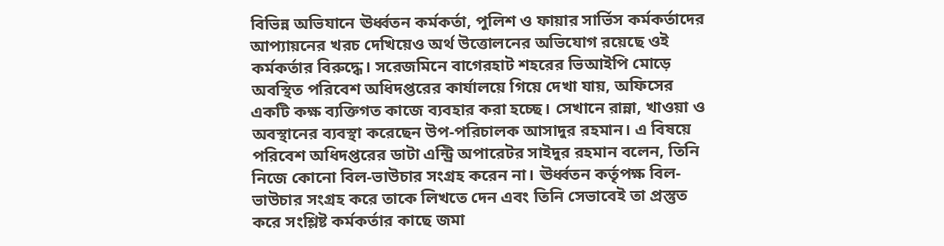বিভিন্ন অভিযানে ঊর্ধ্বতন কর্মকর্তা, পুলিশ ও ফায়ার সার্ভিস কর্মকর্তাদের আপ্যায়নের খরচ দেখিয়েও অর্থ উত্তোলনের অভিযোগ রয়েছে ওই কর্মকর্তার বিরুদ্ধে। সরেজমিনে বাগেরহাট শহরের ভিআইপি মোড়ে অবস্থিত পরিবেশ অধিদপ্তরের কার্যালয়ে গিয়ে দেখা যায়, অফিসের একটি কক্ষ ব্যক্তিগত কাজে ব্যবহার করা হচ্ছে। সেখানে রান্না, খাওয়া ও অবস্থানের ব্যবস্থা করেছেন উপ-পরিচালক আসাদুর রহমান। এ বিষয়ে পরিবেশ অধিদপ্তরের ডাটা এন্ট্রি অপারেটর সাইদুর রহমান বলেন, তিনি নিজে কোনো বিল-ভাউচার সংগ্রহ করেন না। ঊর্ধ্বতন কর্তৃপক্ষ বিল-ভাউচার সংগ্রহ করে তাকে লিখতে দেন এবং তিনি সেভাবেই তা প্রস্তুত করে সংশ্লিষ্ট কর্মকর্তার কাছে জমা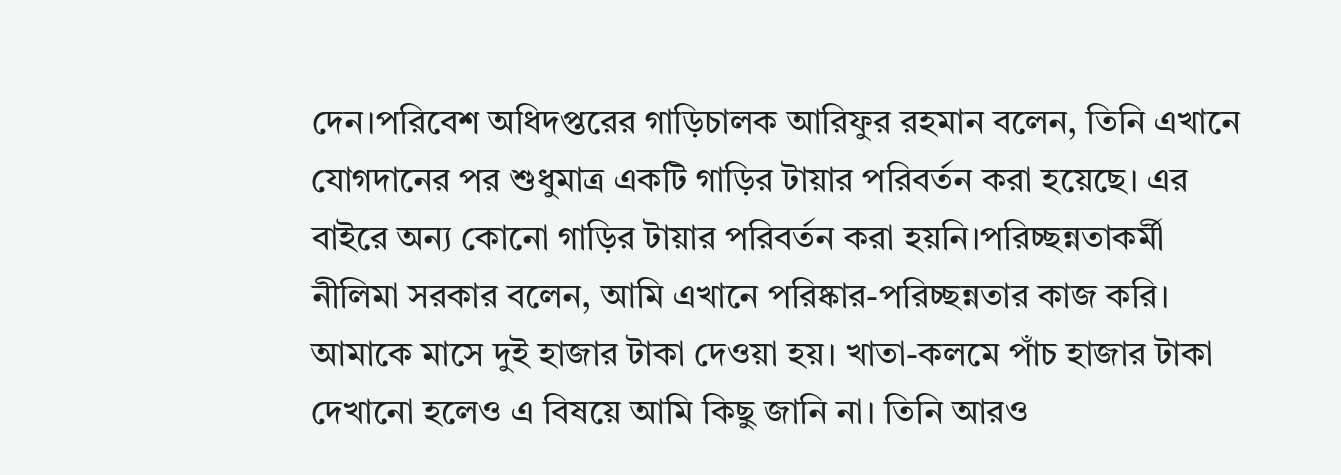দেন।পরিবেশ অধিদপ্তরের গাড়িচালক আরিফুর রহমান বলেন, তিনি এখানে যোগদানের পর শুধুমাত্র একটি গাড়ির টায়ার পরিবর্তন করা হয়েছে। এর বাইরে অন্য কোনো গাড়ির টায়ার পরিবর্তন করা হয়নি।পরিচ্ছন্নতাকর্মী নীলিমা সরকার বলেন, আমি এখানে পরিষ্কার-পরিচ্ছন্নতার কাজ করি। আমাকে মাসে দুই হাজার টাকা দেওয়া হয়। খাতা-কলমে পাঁচ হাজার টাকা দেখানো হলেও এ বিষয়ে আমি কিছু জানি না। তিনি আরও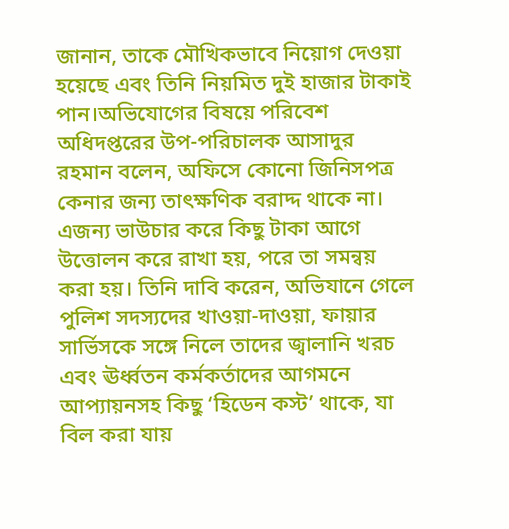জানান, তাকে মৌখিকভাবে নিয়োগ দেওয়া হয়েছে এবং তিনি নিয়মিত দুই হাজার টাকাই পান।অভিযোগের বিষয়ে পরিবেশ অধিদপ্তরের উপ-পরিচালক আসাদুর রহমান বলেন, অফিসে কোনো জিনিসপত্র কেনার জন্য তাৎক্ষণিক বরাদ্দ থাকে না। এজন্য ভাউচার করে কিছু টাকা আগে উত্তোলন করে রাখা হয়, পরে তা সমন্বয় করা হয়। তিনি দাবি করেন, অভিযানে গেলে পুলিশ সদস্যদের খাওয়া-দাওয়া, ফায়ার সার্ভিসকে সঙ্গে নিলে তাদের জ্বালানি খরচ এবং ঊর্ধ্বতন কর্মকর্তাদের আগমনে আপ্যায়নসহ কিছু ‘হিডেন কস্ট’ থাকে, যা বিল করা যায়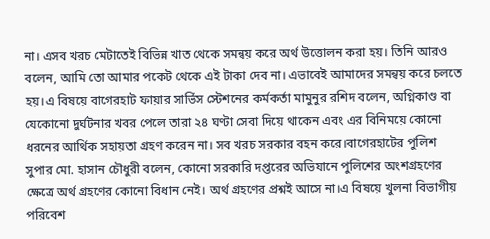না। এসব খরচ মেটাতেই বিভিন্ন খাত থেকে সমন্বয় করে অর্থ উত্তোলন করা হয়। তিনি আরও বলেন, আমি তো আমার পকেট থেকে এই টাকা দেব না। এভাবেই আমাদের সমন্বয় করে চলতে হয়।এ বিষয়ে বাগেরহাট ফায়ার সার্ভিস স্টেশনের কর্মকর্তা মামুনুর রশিদ বলেন, অগ্নিকাণ্ড বা যেকোনো দুর্ঘটনার খবর পেলে তারা ২৪ ঘণ্টা সেবা দিয়ে থাকেন এবং এর বিনিময়ে কোনো ধরনের আর্থিক সহায়তা গ্রহণ করেন না। সব খরচ সরকার বহন করে।বাগেরহাটের পুলিশ সুপার মো. হাসান চৌধুরী বলেন, কোনো সরকারি দপ্তরের অভিযানে পুলিশের অংশগ্রহণের ক্ষেত্রে অর্থ গ্রহণের কোনো বিধান নেই। অর্থ গ্রহণের প্রশ্নই আসে না।এ বিষয়ে খুলনা বিভাগীয় পরিবেশ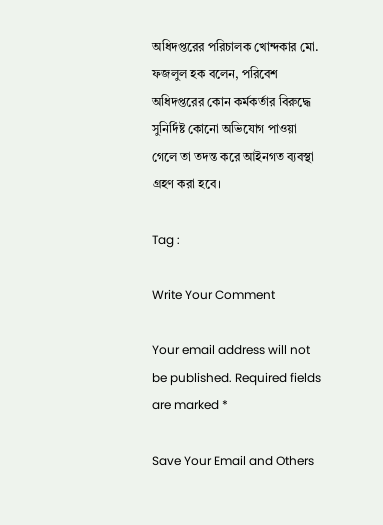অধিদপ্তরের পরিচালক খোন্দকার মো. ফজলুল হক বলেন, পরিবেশ অধিদপ্তরের কোন কর্মকর্তার বিরুদ্ধে সুনির্দিষ্ট কোনো অভিযোগ পাওয়া গেলে তা তদন্ত করে আইনগত ব্যবস্থা গ্রহণ করা হবে।

Tag :

Write Your Comment

Your email address will not be published. Required fields are marked *

Save Your Email and Others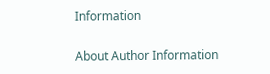Information

About Author Information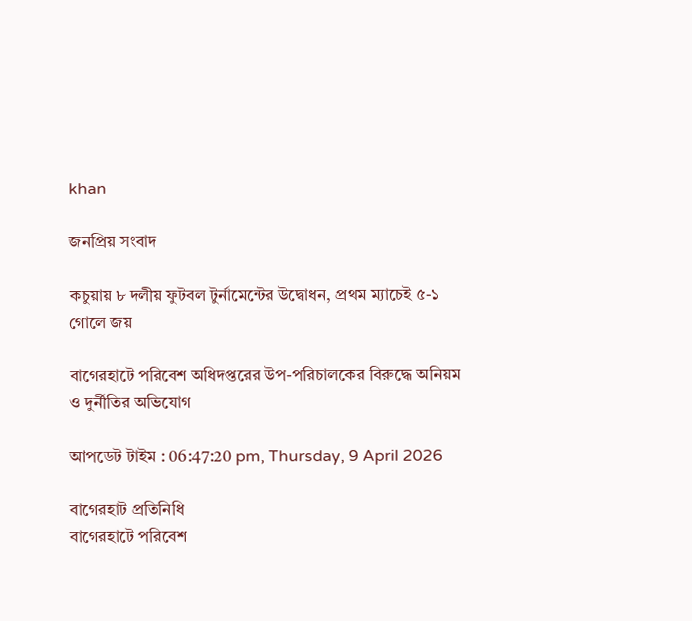khan

জনপ্রিয় সংবাদ

কচুয়ায় ৮ দলীয় ফুটবল টুর্নামেন্টের উদ্বোধন, প্রথম ম্যাচেই ৫-১ গোলে জয়

বাগেরহাটে পরিবেশ অধিদপ্তরের উপ-পরিচালকের বিরুদ্ধে অনিয়ম ও দুর্নীতির অভিযোগ

আপডেট টাইম : 06:47:20 pm, Thursday, 9 April 2026

বাগেরহাট প্রতিনিধি
বাগেরহাটে পরিবেশ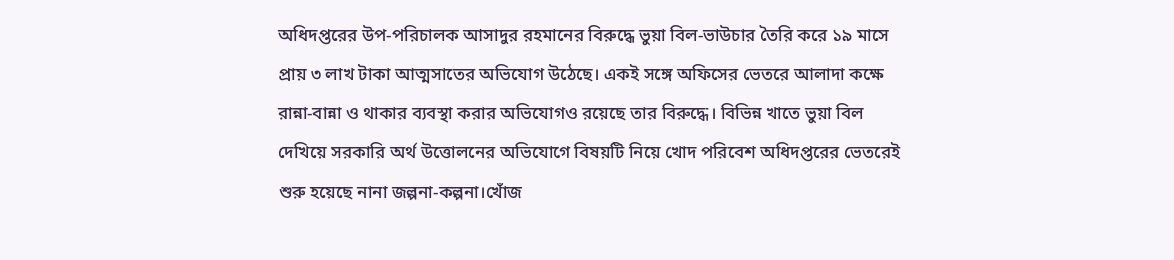অধিদপ্তরের উপ-পরিচালক আসাদুর রহমানের বিরুদ্ধে ভুয়া বিল-ভাউচার তৈরি করে ১৯ মাসে প্রায় ৩ লাখ টাকা আত্মসাতের অভিযোগ উঠেছে। একই সঙ্গে অফিসের ভেতরে আলাদা কক্ষে রান্না-বান্না ও থাকার ব্যবস্থা করার অভিযোগও রয়েছে তার বিরুদ্ধে। বিভিন্ন খাতে ভুয়া বিল দেখিয়ে সরকারি অর্থ উত্তোলনের অভিযোগে বিষয়টি নিয়ে খোদ পরিবেশ অধিদপ্তরের ভেতরেই শুরু হয়েছে নানা জল্পনা-কল্পনা।খোঁজ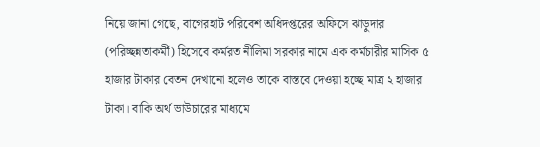নিয়ে জানা গেছে, বাগেরহাট পরিবেশ অধিদপ্তরের অফিসে ঝাড়ুদার (পরিচ্ছন্নতাকর্মী) হিসেবে কর্মরত নীলিমা সরকার নামে এক কর্মচারীর মাসিক ৫ হাজার টাকার বেতন দেখানো হলেও তাকে বাস্তবে দেওয়া হচ্ছে মাত্র ২ হাজার টাকা। বাকি অর্থ ভাউচারের মাধ্যমে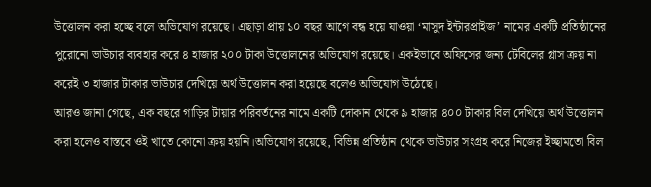উত্তোলন করা হচ্ছে বলে অভিযোগ রয়েছে। এছাড়া প্রায় ১০ বছর আগে বন্ধ হয়ে যাওয়া ‘মাসুদ ইন্টারপ্রাইজ’ নামের একটি প্রতিষ্ঠানের পুরোনো ভাউচার ব্যবহার করে ৪ হাজার ২০০ টাকা উত্তোলনের অভিযোগ রয়েছে। একইভাবে অফিসের জন্য টেবিলের গ্লাস ক্রয় না করেই ৩ হাজার টাকার ভাউচার দেখিয়ে অর্থ উত্তোলন করা হয়েছে বলেও অভিযোগ উঠেছে।
আরও জানা গেছে, এক বছরে গাড়ির টায়ার পরিবর্তনের নামে একটি দোকান থেকে ৯ হাজার ৪০০ টাকার বিল দেখিয়ে অর্থ উত্তোলন করা হলেও বাস্তবে ওই খাতে কোনো ক্রয় হয়নি।অভিযোগ রয়েছে, বিভিন্ন প্রতিষ্ঠান থেকে ভাউচার সংগ্রহ করে নিজের ইচ্ছামতো বিল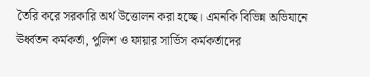তৈরি করে সরকারি অর্থ উত্তোলন করা হচ্ছে। এমনকি বিভিন্ন অভিযানে ঊর্ধ্বতন কর্মকর্তা, পুলিশ ও ফায়ার সার্ভিস কর্মকর্তাদের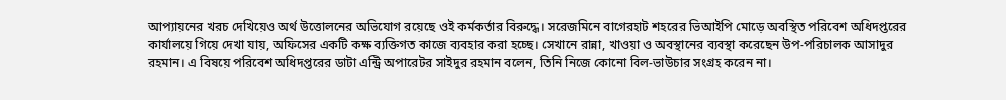আপ্যায়নের খরচ দেখিয়েও অর্থ উত্তোলনের অভিযোগ রয়েছে ওই কর্মকর্তার বিরুদ্ধে। সরেজমিনে বাগেরহাট শহরের ভিআইপি মোড়ে অবস্থিত পরিবেশ অধিদপ্তরের কার্যালয়ে গিয়ে দেখা যায়, অফিসের একটি কক্ষ ব্যক্তিগত কাজে ব্যবহার করা হচ্ছে। সেখানে রান্না, খাওয়া ও অবস্থানের ব্যবস্থা করেছেন উপ-পরিচালক আসাদুর রহমান। এ বিষয়ে পরিবেশ অধিদপ্তরের ডাটা এন্ট্রি অপারেটর সাইদুর রহমান বলেন, তিনি নিজে কোনো বিল-ভাউচার সংগ্রহ করেন না।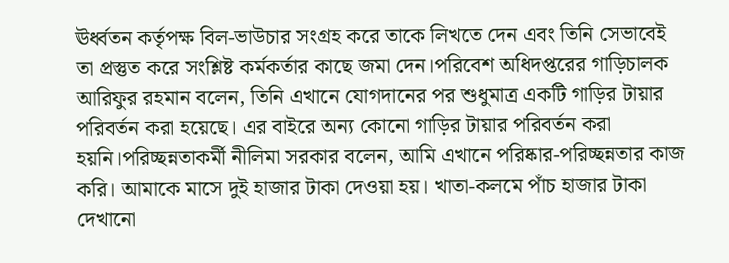ঊর্ধ্বতন কর্তৃপক্ষ বিল-ভাউচার সংগ্রহ করে তাকে লিখতে দেন এবং তিনি সেভাবেই তা প্রস্তুত করে সংশ্লিষ্ট কর্মকর্তার কাছে জমা দেন।পরিবেশ অধিদপ্তরের গাড়িচালক আরিফুর রহমান বলেন, তিনি এখানে যোগদানের পর শুধুমাত্র একটি গাড়ির টায়ার পরিবর্তন করা হয়েছে। এর বাইরে অন্য কোনো গাড়ির টায়ার পরিবর্তন করা হয়নি।পরিচ্ছন্নতাকর্মী নীলিমা সরকার বলেন, আমি এখানে পরিষ্কার-পরিচ্ছন্নতার কাজ করি। আমাকে মাসে দুই হাজার টাকা দেওয়া হয়। খাতা-কলমে পাঁচ হাজার টাকা দেখানো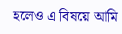হলেও এ বিষয়ে আমি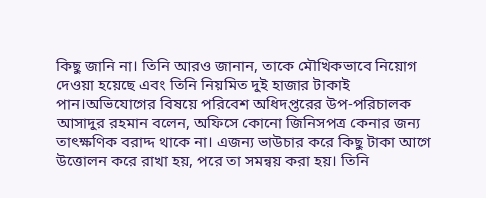কিছু জানি না। তিনি আরও জানান, তাকে মৌখিকভাবে নিয়োগ দেওয়া হয়েছে এবং তিনি নিয়মিত দুই হাজার টাকাই পান।অভিযোগের বিষয়ে পরিবেশ অধিদপ্তরের উপ-পরিচালক আসাদুর রহমান বলেন, অফিসে কোনো জিনিসপত্র কেনার জন্য তাৎক্ষণিক বরাদ্দ থাকে না। এজন্য ভাউচার করে কিছু টাকা আগে উত্তোলন করে রাখা হয়, পরে তা সমন্বয় করা হয়। তিনি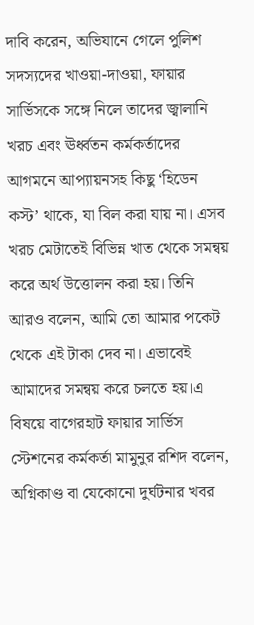দাবি করেন, অভিযানে গেলে পুলিশ সদস্যদের খাওয়া-দাওয়া, ফায়ার সার্ভিসকে সঙ্গে নিলে তাদের জ্বালানি খরচ এবং ঊর্ধ্বতন কর্মকর্তাদের আগমনে আপ্যায়নসহ কিছু ‘হিডেন কস্ট’ থাকে, যা বিল করা যায় না। এসব খরচ মেটাতেই বিভিন্ন খাত থেকে সমন্বয় করে অর্থ উত্তোলন করা হয়। তিনি আরও বলেন, আমি তো আমার পকেট থেকে এই টাকা দেব না। এভাবেই আমাদের সমন্বয় করে চলতে হয়।এ বিষয়ে বাগেরহাট ফায়ার সার্ভিস স্টেশনের কর্মকর্তা মামুনুর রশিদ বলেন, অগ্নিকাণ্ড বা যেকোনো দুর্ঘটনার খবর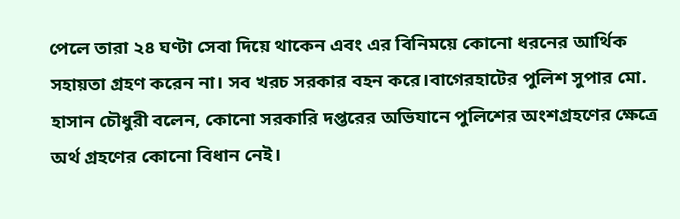পেলে তারা ২৪ ঘণ্টা সেবা দিয়ে থাকেন এবং এর বিনিময়ে কোনো ধরনের আর্থিক সহায়তা গ্রহণ করেন না। সব খরচ সরকার বহন করে।বাগেরহাটের পুলিশ সুপার মো. হাসান চৌধুরী বলেন, কোনো সরকারি দপ্তরের অভিযানে পুলিশের অংশগ্রহণের ক্ষেত্রে অর্থ গ্রহণের কোনো বিধান নেই।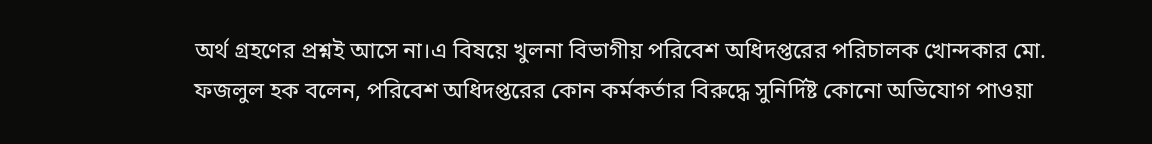অর্থ গ্রহণের প্রশ্নই আসে না।এ বিষয়ে খুলনা বিভাগীয় পরিবেশ অধিদপ্তরের পরিচালক খোন্দকার মো. ফজলুল হক বলেন, পরিবেশ অধিদপ্তরের কোন কর্মকর্তার বিরুদ্ধে সুনির্দিষ্ট কোনো অভিযোগ পাওয়া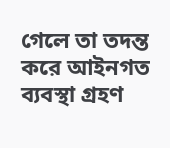গেলে তা তদন্ত করে আইনগত ব্যবস্থা গ্রহণ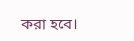করা হবে।